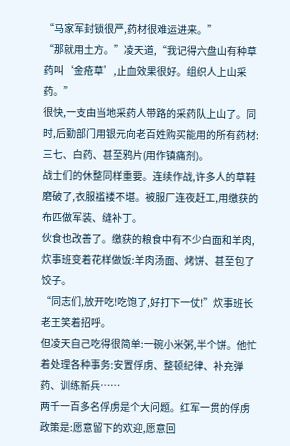“马家军封锁很严,药材很难运进来。”
“那就用土方。”凌天道,“我记得六盘山有种草药叫‘金疮草’,止血效果很好。组织人上山采药。”
很快,一支由当地采药人带路的采药队上山了。同时,后勤部门用银元向老百姓购买能用的所有药材:三七、白药、甚至鸦片(用作镇痛剂)。
战士们的休整同样重要。连续作战,许多人的草鞋磨破了,衣服褴褛不堪。被服厂连夜赶工,用缴获的布匹做军装、缝补丁。
伙食也改善了。缴获的粮食中有不少白面和羊肉,炊事班变着花样做饭:羊肉汤面、烤饼、甚至包了饺子。
“同志们,放开吃!吃饱了,好打下一仗!”炊事班长老王笑着招呼。
但凌天自己吃得很简单:一碗小米粥,半个饼。他忙着处理各种事务:安置俘虏、整顿纪律、补充弹药、训练新兵……
两千一百多名俘虏是个大问题。红军一贯的俘虏政策是:愿意留下的欢迎,愿意回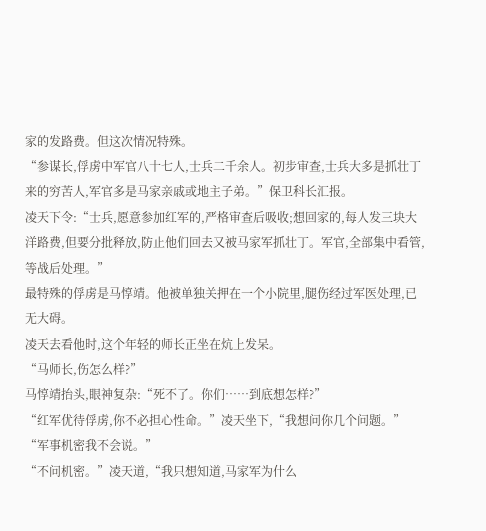家的发路费。但这次情况特殊。
“参谋长,俘虏中军官八十七人,士兵二千余人。初步审查,士兵大多是抓壮丁来的穷苦人,军官多是马家亲戚或地主子弟。”保卫科长汇报。
凌天下令:“士兵,愿意参加红军的,严格审查后吸收;想回家的,每人发三块大洋路费,但要分批释放,防止他们回去又被马家军抓壮丁。军官,全部集中看管,等战后处理。”
最特殊的俘虏是马惇靖。他被单独关押在一个小院里,腿伤经过军医处理,已无大碍。
凌天去看他时,这个年轻的师长正坐在炕上发呆。
“马师长,伤怎么样?”
马惇靖抬头,眼神复杂:“死不了。你们……到底想怎样?”
“红军优待俘虏,你不必担心性命。”凌天坐下,“我想问你几个问题。”
“军事机密我不会说。”
“不问机密。”凌天道,“我只想知道,马家军为什么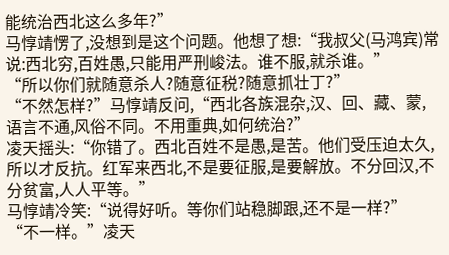能统治西北这么多年?”
马惇靖愣了,没想到是这个问题。他想了想:“我叔父(马鸿宾)常说:西北穷,百姓愚,只能用严刑峻法。谁不服,就杀谁。”
“所以你们就随意杀人?随意征税?随意抓壮丁?”
“不然怎样?”马惇靖反问,“西北各族混杂,汉、回、藏、蒙,语言不通,风俗不同。不用重典,如何统治?”
凌天摇头:“你错了。西北百姓不是愚,是苦。他们受压迫太久,所以才反抗。红军来西北,不是要征服,是要解放。不分回汉,不分贫富,人人平等。”
马惇靖冷笑:“说得好听。等你们站稳脚跟,还不是一样?”
“不一样。”凌天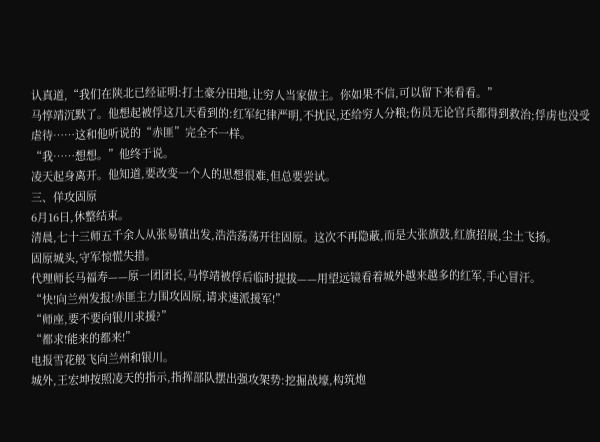认真道,“我们在陕北已经证明:打土豪分田地,让穷人当家做主。你如果不信,可以留下来看看。”
马惇靖沉默了。他想起被俘这几天看到的:红军纪律严明,不扰民,还给穷人分粮;伤员无论官兵都得到救治;俘虏也没受虐待……这和他听说的“赤匪”完全不一样。
“我……想想。”他终于说。
凌天起身离开。他知道,要改变一个人的思想很难,但总要尝试。
三、佯攻固原
6月16日,休整结束。
清晨,七十三师五千余人从张易镇出发,浩浩荡荡开往固原。这次不再隐蔽,而是大张旗鼓,红旗招展,尘土飞扬。
固原城头,守军惊慌失措。
代理师长马福寿——原一团团长,马惇靖被俘后临时提拔——用望远镜看着城外越来越多的红军,手心冒汗。
“快!向兰州发报!赤匪主力围攻固原,请求速派援军!”
“师座,要不要向银川求援?”
“都求!能来的都来!”
电报雪花般飞向兰州和银川。
城外,王宏坤按照凌天的指示,指挥部队摆出强攻架势:挖掘战壕,构筑炮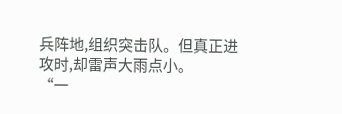兵阵地,组织突击队。但真正进攻时,却雷声大雨点小。
“一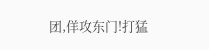团,佯攻东门!打猛